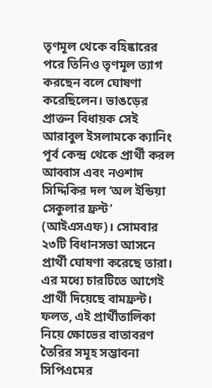তৃণমূল থেকে বহিষ্কারের পরে তিনিও তৃণমূল ত্যাগ করছেন বলে ঘোষণা করেছিলেন। ভাঙড়ের প্রাক্তন বিধায়ক সেই আরাবুল ইসলামকে ক্যানিং পূর্ব কেন্দ্র থেকে প্রার্থী করল আব্বাস এবং নওশাদ সিদ্দিকির দল ‘অল ইন্ডিয়া সেকুলার ফ্রন্ট’ (আইএসএফ)। সোমবার ২৩টি বিধানসভা আসনে প্রার্থী ঘোষণা করেছে তারা। এর মধ্যে চারটিতে আগেই প্রার্থী দিয়েছে বামফ্রন্ট। ফলত, এই প্রার্থীতালিকা নিয়ে ক্ষোভের বাতাবরণ তৈরির সমূহ সম্ভাবনা সিপিএমের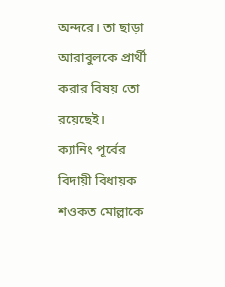অন্দরে। তা ছাড়া আরাবুলকে প্রার্থী করার বিষয় তো রয়েছেই।
ক্যানিং পূর্বের বিদায়ী বিধায়ক শওকত মোল্লাকে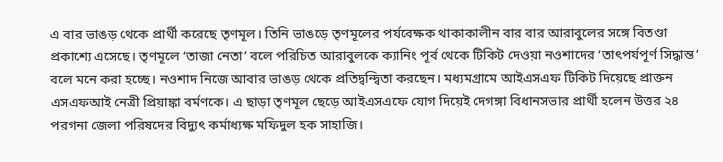এ বার ভাঙড় থেকে প্রার্থী করেছে তৃণমূল। তিনি ভাঙড়ে তৃণমূলের পর্যবেক্ষক থাকাকালীন বার বার আরাবুলের সঙ্গে বিতণ্ডা প্রকাশ্যে এসেছে। তৃণমূলে ‘তাজা নেতা’ বলে পরিচিত আরাবুলকে ক্যানিং পূর্ব থেকে টিকিট দেওয়া নওশাদের ‘তাৎপর্যপূর্ণ সিদ্ধান্ত’ বলে মনে করা হচ্ছে। নওশাদ নিজে আবার ভাঙড় থেকে প্রতিদ্বন্দ্বিতা করছেন। মধ্যমগ্রামে আইএসএফ টিকিট দিয়েছে প্রাক্তন এসএফআই নেত্রী প্রিয়াঙ্কা বর্মণকে। এ ছাড়া তৃণমূল ছেড়ে আইএসএফে যোগ দিয়েই দেগঙ্গা বিধানসভার প্রার্থী হলেন উত্তর ২৪ পরগনা জেলা পরিষদের বিদ্যুৎ কর্মাধ্যক্ষ মফিদুল হক সাহাজি।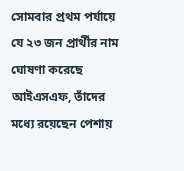সোমবার প্রথম পর্যায়ে যে ২৩ জন প্রার্থীর নাম ঘোষণা করেছে আইএসএফ, তাঁদের মধ্যে রয়েছেন পেশায়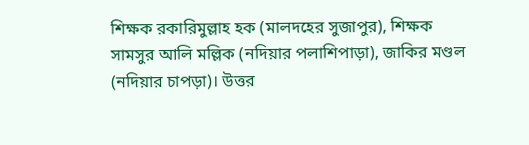শিক্ষক রকারিমুল্লাহ হক (মালদহের সুজাপুর), শিক্ষক সামসুর আলি মল্লিক (নদিয়ার পলাশিপাড়া), জাকির মণ্ডল (নদিয়ার চাপড়া)। উত্তর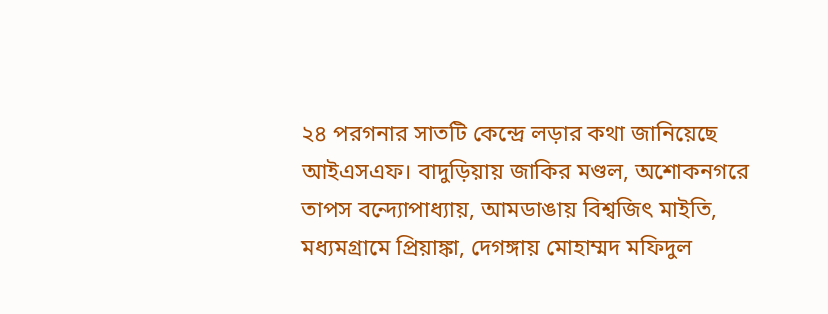২৪ পরগনার সাতটি কেন্দ্রে লড়ার কথা জানিয়েছে আইএসএফ। বাদুড়িয়ায় জাকির মণ্ডল, অশোকনগরে তাপস বন্দ্যোপাধ্যায়, আমডাঙায় বিশ্বজিৎ মাইতি, মধ্যমগ্রামে প্রিয়াঙ্কা, দেগঙ্গায় মোহাম্মদ মফিদুল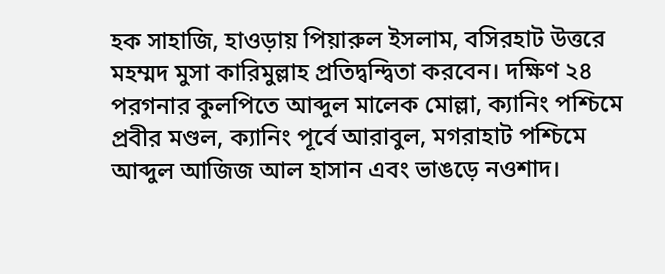হক সাহাজি, হাওড়ায় পিয়ারুল ইসলাম, বসিরহাট উত্তরে মহম্মদ মুসা কারিমুল্লাহ প্রতিদ্বন্দ্বিতা করবেন। দক্ষিণ ২৪ পরগনার কুলপিতে আব্দুল মালেক মোল্লা, ক্যানিং পশ্চিমে প্রবীর মণ্ডল, ক্যানিং পূর্বে আরাবুল, মগরাহাট পশ্চিমে আব্দুল আজিজ আল হাসান এবং ভাঙড়ে নওশাদ।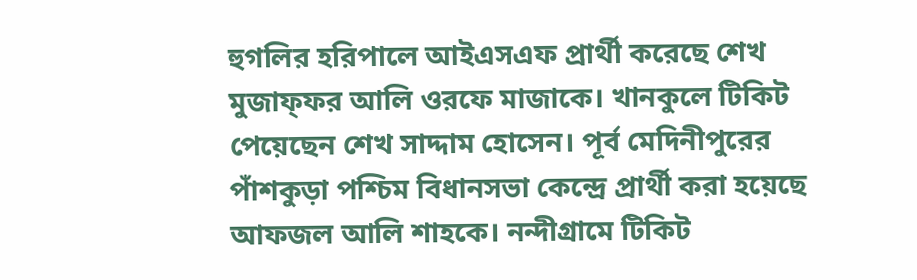হুগলির হরিপালে আইএসএফ প্রার্থী করেছে শেখ মুজাফ্ফর আলি ওরফে মাজাকে। খানকুলে টিকিট পেয়েছেন শেখ সাদ্দাম হোসেন। পূর্ব মেদিনীপুরের পাঁশকুড়া পশ্চিম বিধানসভা কেন্দ্রে প্রার্থী করা হয়েছে আফজল আলি শাহকে। নন্দীগ্রামে টিকিট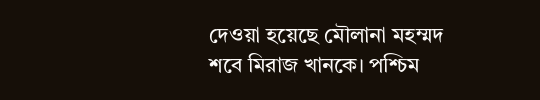দেওয়া হয়েছে মৌলানা মহম্মদ শবে মিরাজ খানকে। পশ্চিম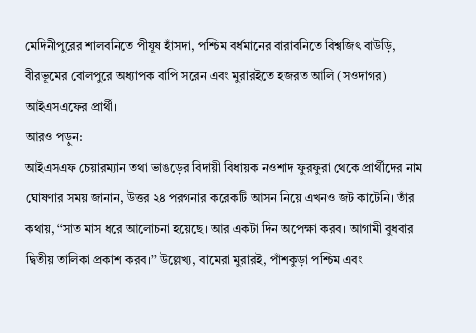মেদিনীপুরের শালবনিতে পীযূষ হাঁসদা, পশ্চিম বর্ধমানের বারাবনিতে বিশ্বজিৎ বাউড়ি, বীরভূমের বোলপুরে অধ্যাপক বাপি সরেন এবং মুরারইতে হজরত আলি (সওদাগর) আইএসএফের প্রার্থী।
আরও পড়ুন:
আইএসএফ চেয়ারম্যান তথা ভাঙড়ের বিদায়ী বিধায়ক নওশাদ ফুরফুরা থেকে প্রার্থীদের নাম ঘোষণার সময় জানান, উত্তর ২৪ পরগনার করেকটি আসন নিয়ে এখনও জট কাটেনি। তাঁর কথায়, ‘‘সাত মাস ধরে আলোচনা হয়েছে। আর একটা দিন অপেক্ষা করব। আগামী বুধবার দ্বিতীয় তালিকা প্রকাশ করব।’’ উল্লেখ্য, বামেরা মুরারই, পাঁশকুড়া পশ্চিম এবং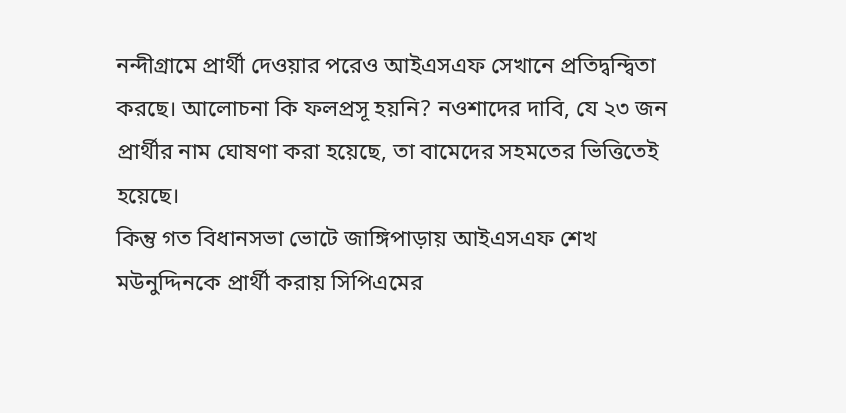নন্দীগ্রামে প্রার্থী দেওয়ার পরেও আইএসএফ সেখানে প্রতিদ্বন্দ্বিতা করছে। আলোচনা কি ফলপ্রসূ হয়নি? নওশাদের দাবি, যে ২৩ জন প্রার্থীর নাম ঘোষণা করা হয়েছে, তা বামেদের সহমতের ভিত্তিতেই হয়েছে।
কিন্তু গত বিধানসভা ভোটে জাঙ্গিপাড়ায় আইএসএফ শেখ মউনুদ্দিনকে প্রার্থী করায় সিপিএমের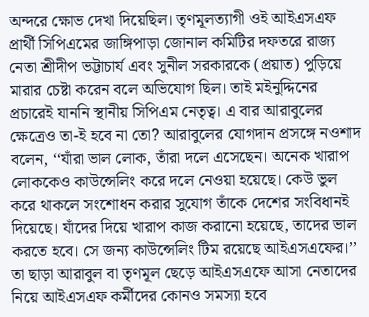অন্দরে ক্ষোভ দেখা দিয়েছিল। তৃণমূলত্যাগী ওই আইএসএফ প্রার্থী সিপিএমের জাঙ্গিপাড়া জোনাল কমিটির দফতরে রাজ্য নেতা শ্রীদীপ ভট্টাচার্য এবং সুনীল সরকারকে (প্রয়াত) পুড়িয়ে মারার চেষ্টা করেন বলে অভিযোগ ছিল। তাই মইনুদ্দিনের প্রচারেই যাননি স্থানীয় সিপিএম নেতৃত্ব। এ বার আরাবুলের ক্ষেত্রেও তা-ই হবে না তো? আরাবুলের যোগদান প্রসঙ্গে নওশাদ বলেন, ‘‘যাঁরা ভাল লোক, তাঁরা দলে এসেছেন। অনেক খারাপ লোককেও কাউন্সেলিং করে দলে নেওয়া হয়েছে। কেউ ভুল করে থাকলে সংশোধন করার সুযোগ তাঁকে দেশের সংবিধানই দিয়েছে। যাঁদের দিয়ে খারাপ কাজ করানো হয়েছে, তাদের ভাল করতে হবে। সে জন্য কাউন্সেলিং টিম রয়েছে আইএসএফের।’’ তা ছাড়া আরাবুল বা তৃণমূল ছেড়ে আইএসএফে আসা নেতাদের নিয়ে আইএসএফ কর্মীদের কোনও সমস্যা হবে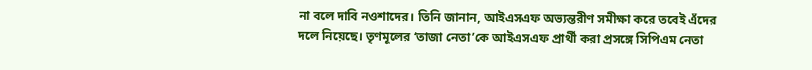না বলে দাবি নওশাদের। তিনি জানান, আইএসএফ অভ্যন্তরীণ সমীক্ষা করে তবেই এঁদের দলে নিয়েছে। তৃণমূলের ‘তাজা নেতা’কে আইএসএফ প্রার্থী করা প্রসঙ্গে সিপিএম নেতা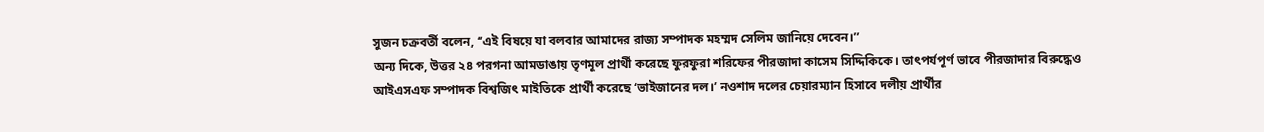সুজন চক্রবর্তী বলেন, ‘‘এই বিষয়ে যা বলবার আমাদের রাজ্য সম্পাদক মহম্মদ সেলিম জানিয়ে দেবেন।’’
অন্য দিকে, উত্তর ২৪ পরগনা আমডাঙায় তৃণমূল প্রার্থী করেছে ফুরফুরা শরিফের পীরজাদা কাসেম সিদ্দিকিকে। তাৎপর্যপূর্ণ ভাবে পীরজাদার বিরুদ্ধেও আইএসএফ সম্পাদক বিশ্বজিৎ মাইতিকে প্রার্থী করেছে ‘ভাইজানের দল।’ নওশাদ দলের চেয়ারম্যান হিসাবে দলীয় প্রার্থীর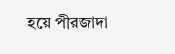হয়ে পীরজাদা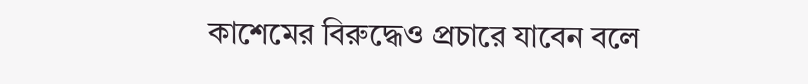কাশেমের বিরুদ্ধেও প্রচারে যাবেন বলে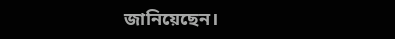জানিয়েছেন।